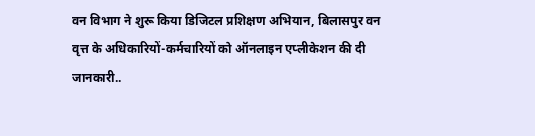वन विभाग ने शुरू किया डिजिटल प्रशिक्षण अभियान, बिलासपुर वन वृत्त के अधिकारियों-कर्मचारियों को ऑनलाइन एप्लीकेशन की दी जानकारी..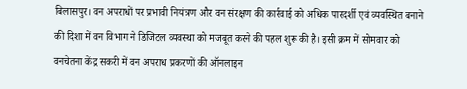बिलासपुर। वन अपराधों पर प्रभावी नियंत्रण और वन संरक्षण की कार्रवाई को अधिक पारदर्शी एवं व्यवस्थित बनाने की दिशा में वन विभाग ने डिजिटल व्यवस्था को मजबूत करने की पहल शुरू की है। इसी क्रम में सोमवार को वनचेतना केंद्र सकरी में वन अपराध प्रकरणों की ऑनलाइन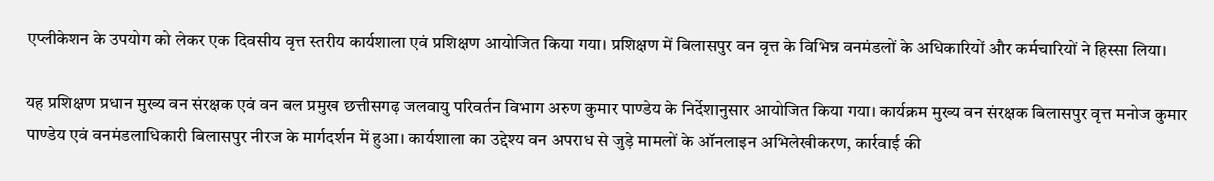एप्लीकेशन के उपयोग को लेकर एक दिवसीय वृत्त स्तरीय कार्यशाला एवं प्रशिक्षण आयोजित किया गया। प्रशिक्षण में बिलासपुर वन वृत्त के विभिन्न वनमंडलों के अधिकारियों और कर्मचारियों ने हिस्सा लिया।

यह प्रशिक्षण प्रधान मुख्य वन संरक्षक एवं वन बल प्रमुख छत्तीसगढ़ जलवायु परिवर्तन विभाग अरुण कुमार पाण्डेय के निर्देशानुसार आयोजित किया गया। कार्यक्रम मुख्य वन संरक्षक बिलासपुर वृत्त मनोज कुमार पाण्डेय एवं वनमंडलाधिकारी बिलासपुर नीरज के मार्गदर्शन में हुआ। कार्यशाला का उद्देश्य वन अपराध से जुड़े मामलों के ऑनलाइन अभिलेखीकरण, कार्रवाई की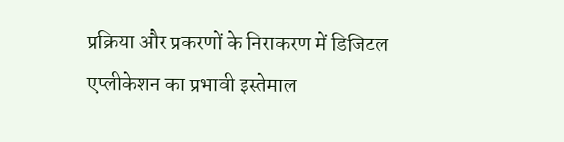प्रक्रिया और प्रकरणों के निराकरण में डिजिटल एप्लीकेशन का प्रभावी इस्तेमाल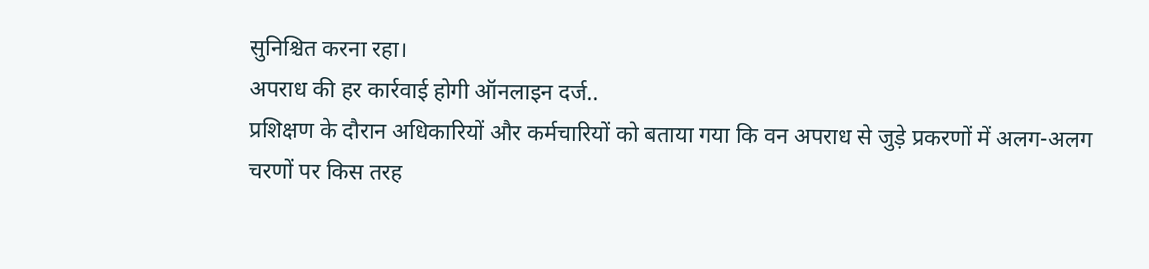सुनिश्चित करना रहा।
अपराध की हर कार्रवाई होगी ऑनलाइन दर्ज..
प्रशिक्षण के दौरान अधिकारियों और कर्मचारियों को बताया गया कि वन अपराध से जुड़े प्रकरणों में अलग-अलग चरणों पर किस तरह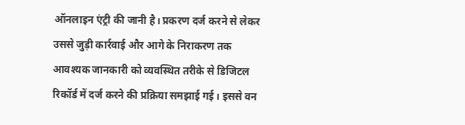ऑनलाइन एंट्री की जानी है। प्रकरण दर्ज करने से लेकर उससे जुड़ी कार्रवाई और आगे के निराकरण तक आवश्यक जानकारी को व्यवस्थित तरीके से डिजिटल रिकॉर्ड में दर्ज करने की प्रक्रिया समझाई गई। इससे वन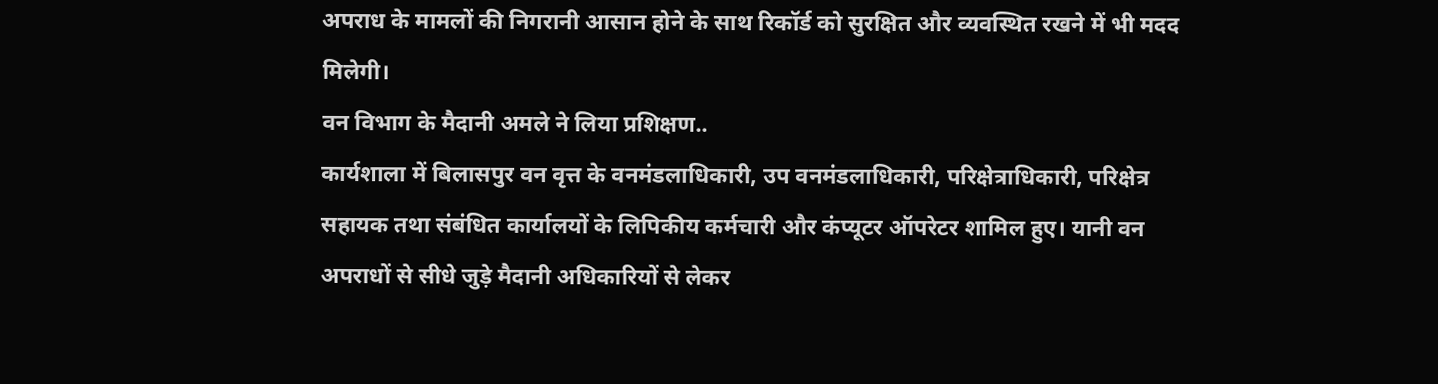अपराध के मामलों की निगरानी आसान होने के साथ रिकॉर्ड को सुरक्षित और व्यवस्थित रखने में भी मदद मिलेगी।
वन विभाग के मैदानी अमले ने लिया प्रशिक्षण..
कार्यशाला में बिलासपुर वन वृत्त के वनमंडलाधिकारी, उप वनमंडलाधिकारी, परिक्षेत्राधिकारी, परिक्षेत्र सहायक तथा संबंधित कार्यालयों के लिपिकीय कर्मचारी और कंप्यूटर ऑपरेटर शामिल हुए। यानी वन अपराधों से सीधे जुड़े मैदानी अधिकारियों से लेकर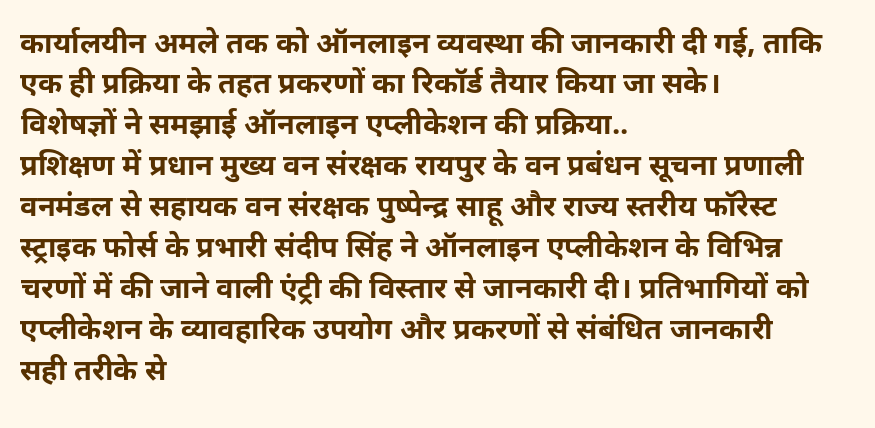कार्यालयीन अमले तक को ऑनलाइन व्यवस्था की जानकारी दी गई, ताकि एक ही प्रक्रिया के तहत प्रकरणों का रिकॉर्ड तैयार किया जा सके।
विशेषज्ञों ने समझाई ऑनलाइन एप्लीकेशन की प्रक्रिया..
प्रशिक्षण में प्रधान मुख्य वन संरक्षक रायपुर के वन प्रबंधन सूचना प्रणाली वनमंडल से सहायक वन संरक्षक पुष्पेन्द्र साहू और राज्य स्तरीय फॉरेस्ट स्ट्राइक फोर्स के प्रभारी संदीप सिंह ने ऑनलाइन एप्लीकेशन के विभिन्न चरणों में की जाने वाली एंट्री की विस्तार से जानकारी दी। प्रतिभागियों को एप्लीकेशन के व्यावहारिक उपयोग और प्रकरणों से संबंधित जानकारी सही तरीके से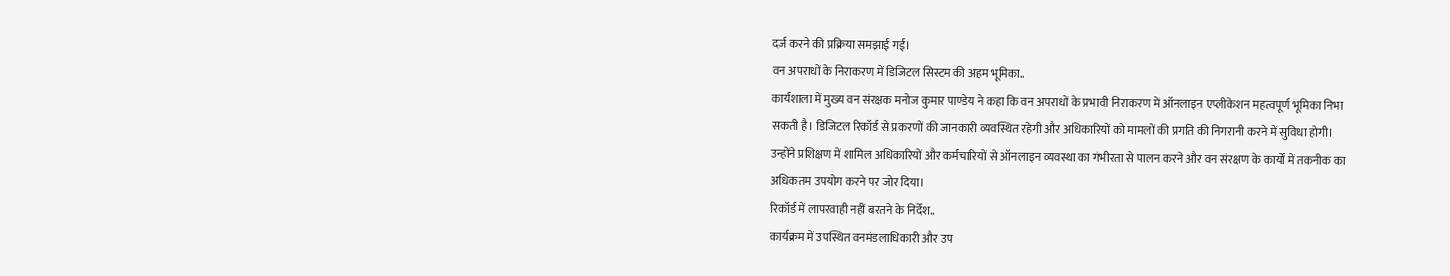दर्ज करने की प्रक्रिया समझाई गई।
वन अपराधों के निराकरण में डिजिटल सिस्टम की अहम भूमिका..
कार्यशाला में मुख्य वन संरक्षक मनोज कुमार पाण्डेय ने कहा कि वन अपराधों के प्रभावी निराकरण में ऑनलाइन एप्लीकेशन महत्वपूर्ण भूमिका निभा सकती है। डिजिटल रिकॉर्ड से प्रकरणों की जानकारी व्यवस्थित रहेगी और अधिकारियों को मामलों की प्रगति की निगरानी करने में सुविधा होगी। उन्होंने प्रशिक्षण में शामिल अधिकारियों और कर्मचारियों से ऑनलाइन व्यवस्था का गंभीरता से पालन करने और वन संरक्षण के कार्यों में तकनीक का अधिकतम उपयोग करने पर जोर दिया।
रिकॉर्ड में लापरवाही नहीं बरतने के निर्देश..
कार्यक्रम में उपस्थित वनमंडलाधिकारी और उप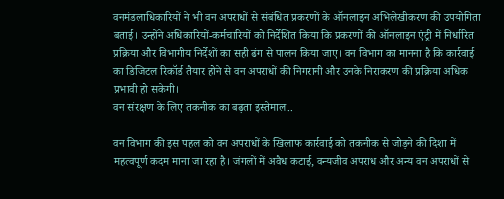वनमंडलाधिकारियों ने भी वन अपराधों से संबंधित प्रकरणों के ऑनलाइन अभिलेखीकरण की उपयोगिता बताई। उन्होंने अधिकारियों-कर्मचारियों को निर्देशित किया कि प्रकरणों की ऑनलाइन एंट्री में निर्धारित प्रक्रिया और विभागीय निर्देशों का सही ढंग से पालन किया जाए। वन विभाग का मानना है कि कार्रवाई का डिजिटल रिकॉर्ड तैयार होने से वन अपराधों की निगरानी और उनके निराकरण की प्रक्रिया अधिक प्रभावी हो सकेगी।
वन संरक्षण के लिए तकनीक का बढ़ता इस्तेमाल..

वन विभाग की इस पहल को वन अपराधों के खिलाफ कार्रवाई को तकनीक से जोड़ने की दिशा में महत्वपूर्ण कदम माना जा रहा है। जंगलों में अवैध कटाई, वन्यजीव अपराध और अन्य वन अपराधों से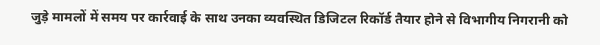जुड़े मामलों में समय पर कार्रवाई के साथ उनका व्यवस्थित डिजिटल रिकॉर्ड तैयार होने से विभागीय निगरानी को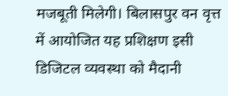मजबूती मिलेगी। बिलासपुर वन वृत्त में आयोजित यह प्रशिक्षण इसी डिजिटल व्यवस्था को मैदानी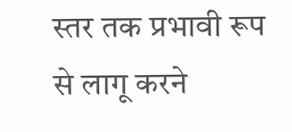स्तर तक प्रभावी रूप से लागू करने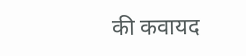की कवायद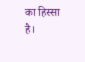का हिस्सा है।